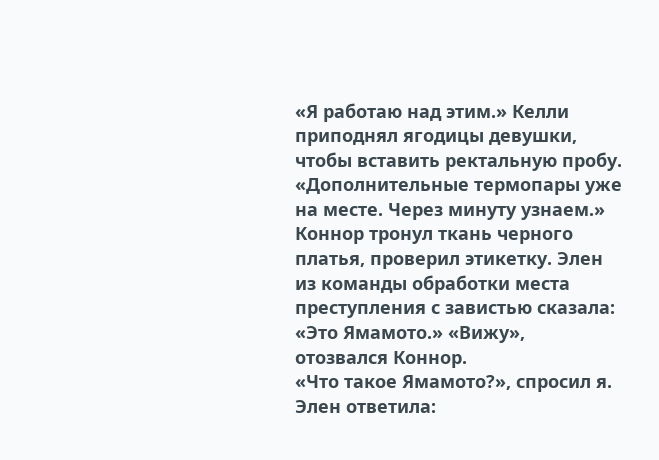«Я работаю над этим.» Келли приподнял ягодицы девушки, чтобы вставить ректальную пробу. «Дополнительные термопары уже на месте. Через минуту узнаем.»
Коннор тронул ткань черного платья, проверил этикетку. Элен из команды обработки места преступления с завистью сказала: «Это Ямамото.» «Вижу», отозвался Коннор.
«Что такое Ямамото?», спросил я.
Элен ответила: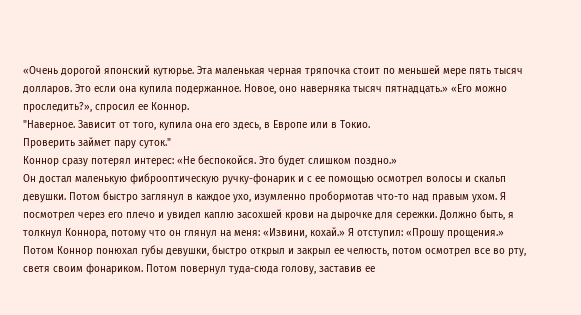«Очень дорогой японский кутюрье. Эта маленькая черная тряпочка стоит по меньшей мере пять тысяч долларов. Это если она купила подержанное. Новое, оно наверняка тысяч пятнадцать.» «Его можно проследить?», спросил ее Коннор.
"Наверное. Зависит от того, купила она его здесь, в Европе или в Токио.
Проверить займет пару суток."
Коннор сразу потерял интерес: «Не беспокойся. Это будет слишком поздно.»
Он достал маленькую фиброоптическую ручку-фонарик и с ее помощью осмотрел волосы и скальп девушки. Потом быстро заглянул в каждое ухо, изумленно пробормотав что-то над правым ухом. Я посмотрел через его плечо и увидел каплю засохшей крови на дырочке для сережки. Должно быть, я толкнул Коннора, потому что он глянул на меня: «Извини, кохай.» Я отступил: «Прошу прощения.»
Потом Коннор понюхал губы девушки, быстро открыл и закрыл ее челюсть, потом осмотрел все во рту, светя своим фонариком. Потом повернул туда-сюда голову, заставив ее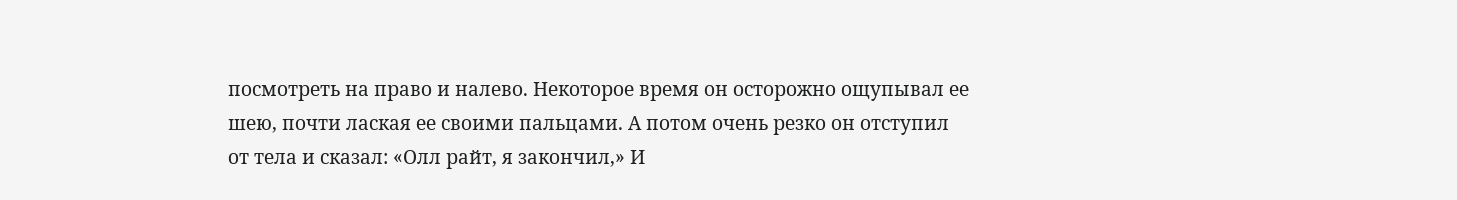посмотреть на право и налево. Некоторое время он осторожно ощупывал ее шею, почти лаская ее своими пальцами. А потом очень резко он отступил от тела и сказал: «Олл райт, я закончил,» И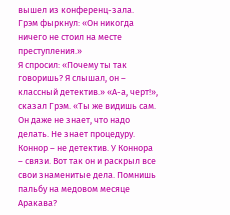вышел из конференц-зала.
Грэм фыркнул: «Он никогда ничего не стоил на месте преступления.»
Я спросил: «Почему ты так говоришь? Я слышал, он – классный детектив.» «А-а, черт!», сказал Грэм. «Ты же видишь сам. Он даже не знает, что надо делать. Не знает процедуру. Коннор – не детектив. У Коннора – связи. Вот так он и раскрыл все свои знаменитые дела. Помнишь пальбу на медовом месяце Аракава?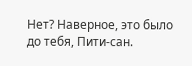Нет? Наверное, это было до тебя, Пити-сан.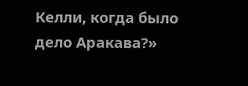Келли, когда было дело Аракава?»